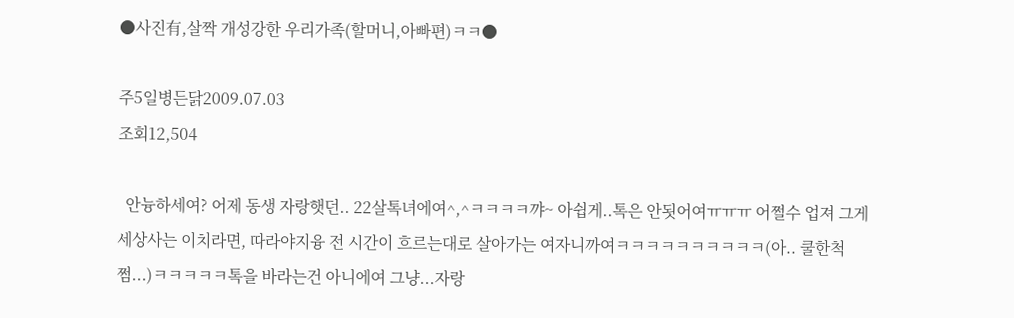●사진有,살짝 개성강한 우리가족(할머니,아빠편)ㅋㅋ●

주5일병든닭2009.07.03
조회12,504

  안늉하세여? 어제 동생 자랑햇던.. 22살톡녀에여^,^ㅋㅋㅋㅋ꺄~ 아쉽게..톡은 안됫어여ㅠㅠㅠ 어쩔수 업져 그게 세상사는 이치라면, 따라야지융 전 시간이 흐르는대로 살아가는 여자니까여ㅋㅋㅋㅋㅋㅋㅋㅋㅋㅋ(아.. 쿨한척 쩜...)ㅋㅋㅋㅋㅋ톡을 바라는건 아니에여 그냥...자랑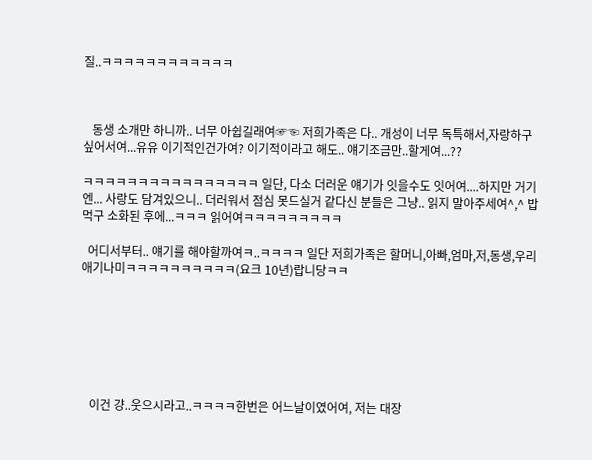질..ㅋㅋㅋㅋㅋㅋㅋㅋㅋㅋㅋㅋ



   동생 소개만 하니까.. 너무 아쉽길래여☞☜ 저희가족은 다.. 개성이 너무 독특해서,자랑하구 싶어서여...유유 이기적인건가여? 이기적이라고 해도.. 얘기조금만..할게여...??

ㅋㅋㅋㅋㅋㅋㅋㅋㅋㅋㅋㅋㅋㅋㅋㅋ 일단, 다소 더러운 얘기가 잇을수도 잇어여....하지만 거기엔... 사랑도 담겨있으니.. 더러워서 점심 못드실거 같다신 분들은 그냥.. 읽지 말아주세여^,^ 밥 먹구 소화된 후에...ㅋㅋㅋ 읽어여ㅋㅋㅋㅋㅋㅋㅋㅋㅋ

  어디서부터.. 얘기를 해야할까여ㅋ..ㅋㅋㅋㅋ 일단 저희가족은 할머니,아빠,엄마,저,동생,우리애기나미ㅋㅋㅋㅋㅋㅋㅋㅋㅋㅋ(요크 10년)랍니당ㅋㅋ







   이건 걍..웃으시라고..ㅋㅋㅋㅋ한번은 어느날이였어여, 저는 대장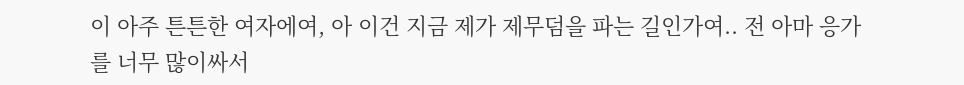이 아주 튼튼한 여자에여, 아 이건 지금 제가 제무덤을 파는 길인가여.. 전 아마 응가를 너무 많이싸서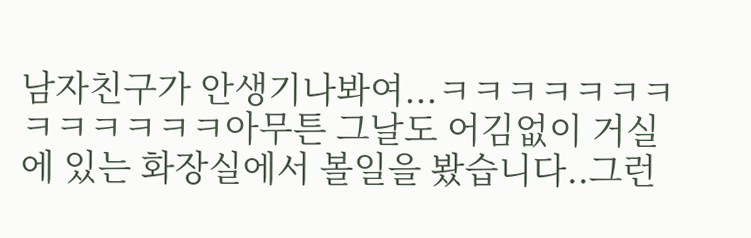남자친구가 안생기나봐여...ㅋㅋㅋㅋㅋㅋㅋㅋㅋㅋㅋㅋㅋ아무튼 그날도 어김없이 거실에 있는 화장실에서 볼일을 봤습니다..그런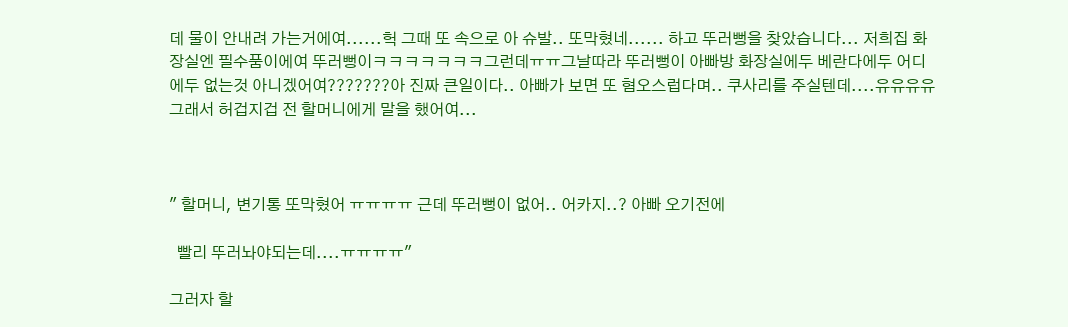데 물이 안내려 가는거에여......헉 그때 또 속으로 아 슈발.. 또막혔네...... 하고 뚜러뻥을 찾았습니다... 저희집 화장실엔 필수품이에여 뚜러뻥이ㅋㅋㅋㅋㅋㅋㅋ그런데ㅠㅠ그날따라 뚜러뻥이 아빠방 화장실에두 베란다에두 어디에두 없는것 아니겠어여???????아 진짜 큰일이다.. 아빠가 보면 또 혐오스럽다며.. 쿠사리를 주실텐데....유유유유 그래서 허겁지겁 전 할머니에게 말을 했어여...



" 할머니, 변기통 또막혔어 ㅠㅠㅠㅠ 근데 뚜러뻥이 없어.. 어카지..? 아빠 오기전에

  빨리 뚜러놔야되는데....ㅠㅠㅠㅠ"

그러자 할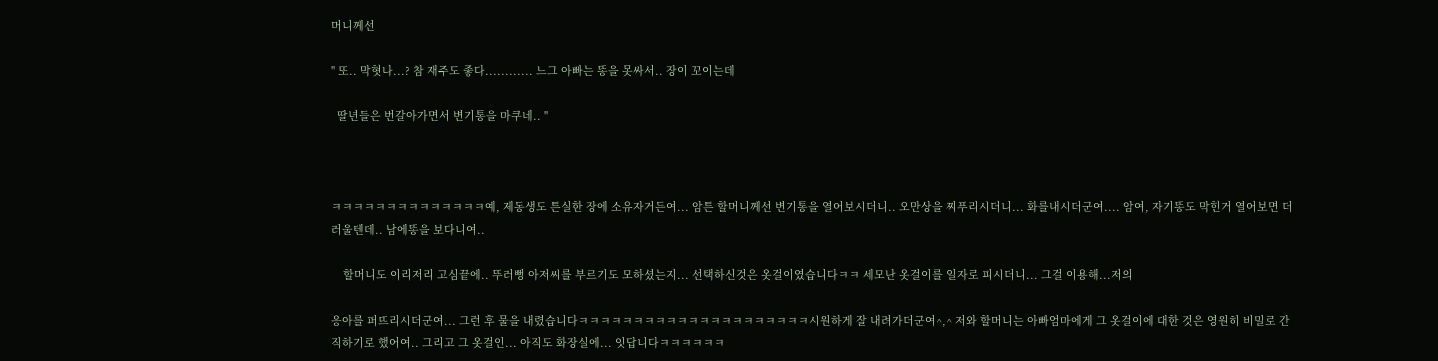머니께선

" 또.. 막혓나...? 참 재주도 좋다............ 느그 아빠는 똥을 못싸서.. 장이 꼬이는데

  딸년들은 번갈아가면서 변기통을 마쿠네.. "



ㅋㅋㅋㅋㅋㅋㅋㅋㅋㅋㅋㅋㅋㅋ예, 제동생도 튼실한 장에 소유자거든여... 암튼 할머니께선 변기통을 열어보시더니.. 오만상을 찌푸리시더니... 화를내시더군여.... 암여, 자기똥도 막힌거 열어보면 더러울텐데.. 남에똥을 보다니여..

    할머니도 이리저리 고심끝에.. 뚜러뻥 아저씨를 부르기도 모하셨는지... 선택하신것은 옷걸이였습니다ㅋㅋ 세모난 옷걸이를 일자로 피시더니... 그걸 이용해...저의

응아를 퍼뜨리시더군여... 그런 후 물을 내렸습니다ㅋㅋㅋㅋㅋㅋㅋㅋㅋㅋㅋㅋㅋㅋㅋㅋㅋㅋㅋㅋㅋ시원하게 잘 내려가더군여^,^ 저와 할머니는 아빠엄마에게 그 옷걸이에 대한 것은 영원히 비밀로 간직하기로 했어여.. 그리고 그 옷걸인... 아직도 화장실에... 잇답니다ㅋㅋㅋㅋㅋㅋ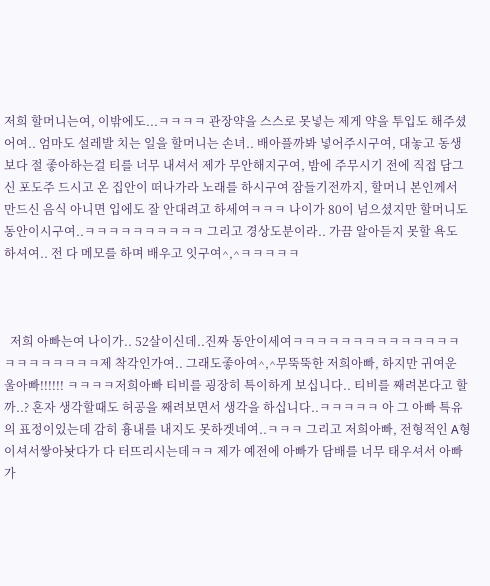저희 할머니는여, 이밖에도...ㅋㅋㅋㅋ 관장약을 스스로 못넣는 제게 약을 투입도 해주셨어여.. 엄마도 설레발 치는 일을 할머니는 손녀.. 배아플까봐 넣어주시구여, 대놓고 동생보다 절 좋아하는걸 티를 너무 내셔서 제가 무안해지구여, 밤에 주무시기 전에 직접 담그신 포도주 드시고 온 집안이 떠나가라 노래를 하시구여 잠들기전까지, 할머니 본인께서 만드신 음식 아니면 입에도 잘 안대려고 하세여ㅋㅋㅋ 나이가 80이 넘으셨지만 할머니도 동안이시구여..ㅋㅋㅋㅋㅋㅋㅋㅋㅋㅋ 그리고 경상도분이라.. 가끔 알아듣지 못할 욕도 하셔여.. 전 다 메모를 하며 배우고 잇구여^,^ㅋㅋㅋㅋㅋ



  저희 아빠는여 나이가.. 52살이신데..진짜 동안이세여ㅋㅋㅋㅋㅋㅋㅋㅋㅋㅋㅋㅋㅋㅋㅋㅋㅋㅋㅋㅋㅋㅋ제 착각인가여.. 그래도좋아여^,^무뚝뚝한 저희아빠, 하지만 귀여운 울아빠!!!!!! ㅋㅋㅋㅋ저희아빠 티비를 굉장히 특이하게 보십니다.. 티비를 째려본다고 할까..? 혼자 생각할때도 허공을 째려보면서 생각을 하십니다..ㅋㅋㅋㅋㅋ 아 그 아빠 특유의 표정이있는데 감히 흉내를 내지도 못하겟네여..ㅋㅋㅋ 그리고 저희아빠, 전형적인 A형이셔서쌓아놧다가 다 터뜨리시는데ㅋㅋ 제가 예전에 아빠가 담배를 너무 태우셔서 아빠가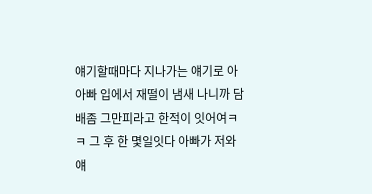얘기할때마다 지나가는 얘기로 아 아빠 입에서 재떨이 냄새 나니까 담배좀 그만피라고 한적이 잇어여ㅋㅋ 그 후 한 몇일잇다 아빠가 저와 얘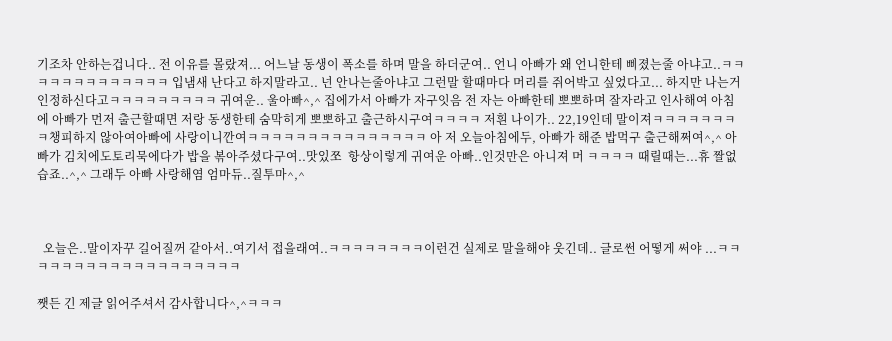기조차 안하는겁니다.. 전 이유를 몰랐져... 어느날 동생이 폭소를 하며 말을 하더군여.. 언니 아빠가 왜 언니한테 삐졌는줄 아냐고..ㅋㅋㅋㅋㅋㅋㅋㅋㅋㅋㅋㅋㅋ 입냄새 난다고 하지말라고.. 넌 안나는줄아냐고 그런말 할때마다 머리를 쥐어박고 싶었다고... 하지만 나는거 인정하신다고ㅋㅋㅋㅋㅋㅋㅋㅋㅋ 귀여운.. 울아빠^,^ 집에가서 아빠가 자구잇음 전 자는 아빠한테 뽀뽀하며 잘자라고 인사해여 아침에 아빠가 먼저 출근할때면 저랑 동생한테 숨막히게 뽀뽀하고 출근하시구여ㅋㅋㅋㅋ 저흰 나이가.. 22,19인데 말이져ㅋㅋㅋㅋㅋㅋㅋㅋ챙피하지 않아여아빠에 사랑이니깐여ㅋㅋㅋㅋㅋㅋㅋㅋㅋㅋㅋㅋㅋㅋㅋ 아 저 오늘아침에두, 아빠가 해준 밥먹구 출근해쩌여^,^ 아빠가 김치에도토리묵에다가 밥을 볶아주셨다구여..맛있쪼  항상이렇게 귀여운 아빠..인것만은 아니져 머 ㅋㅋㅋㅋ 때릴때는...휴 짤없습죠..^,^ 그래두 아빠 사랑해염 엄마듀..질투마^,^



  오늘은..말이자꾸 길어질꺼 같아서..여기서 접을래여..ㅋㅋㅋㅋㅋㅋㅋㅋ이런건 실제로 말을해야 웃긴데.. 글로썬 어떻게 써야 ...ㅋㅋㅋㅋㅋㅋㅋㅋㅋㅋㅋㅋㅋㅋㅋㅋㅋㅋㅋ

쨋든 긴 제글 읽어주셔서 감사합니다^,^ㅋㅋㅋ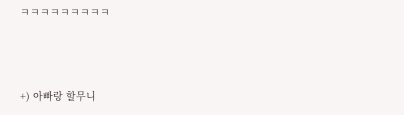ㅋㅋㅋㅋㅋㅋㅋㅋㅋ





+) 아빠랑 할무니